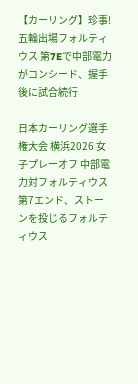【カーリング】珍事!五輪出場フォルティウス 第7Eで中部電力がコンシード、握手後に試合続行

日本カーリング選手権大会 横浜2026 女子プレーオフ 中部電力対フォルティウス 第7エンド、ストーンを投じるフォルティウス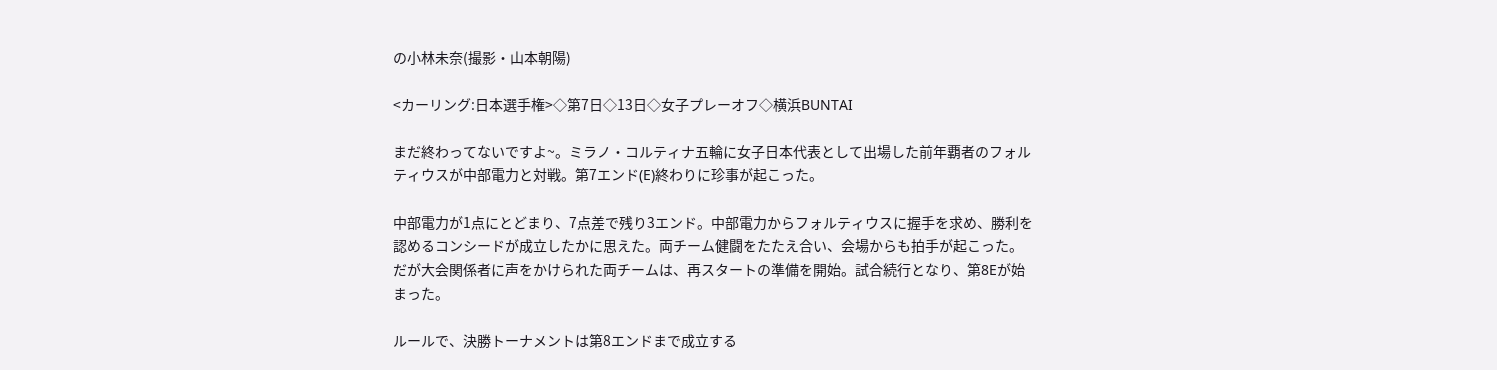の小林未奈(撮影・山本朝陽)

<カーリング:日本選手権>◇第7日◇13日◇女子プレーオフ◇横浜BUNTAI

まだ終わってないですよ~。ミラノ・コルティナ五輪に女子日本代表として出場した前年覇者のフォルティウスが中部電力と対戦。第7エンド(E)終わりに珍事が起こった。

中部電力が1点にとどまり、7点差で残り3エンド。中部電力からフォルティウスに握手を求め、勝利を認めるコンシードが成立したかに思えた。両チーム健闘をたたえ合い、会場からも拍手が起こった。だが大会関係者に声をかけられた両チームは、再スタートの準備を開始。試合続行となり、第8Eが始まった。

ルールで、決勝トーナメントは第8エンドまで成立する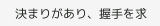決まりがあり、握手を求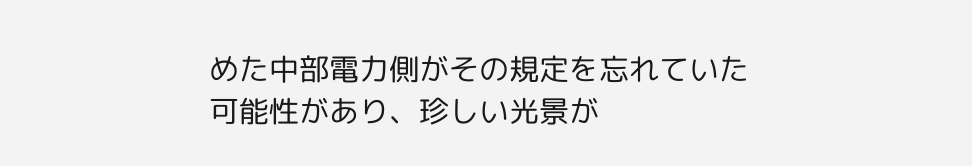めた中部電力側がその規定を忘れていた可能性があり、珍しい光景が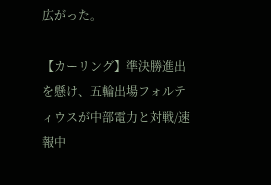広がった。

【カーリング】準決勝進出を懸け、五輪出場フォルティウスが中部電力と対戦/速報中